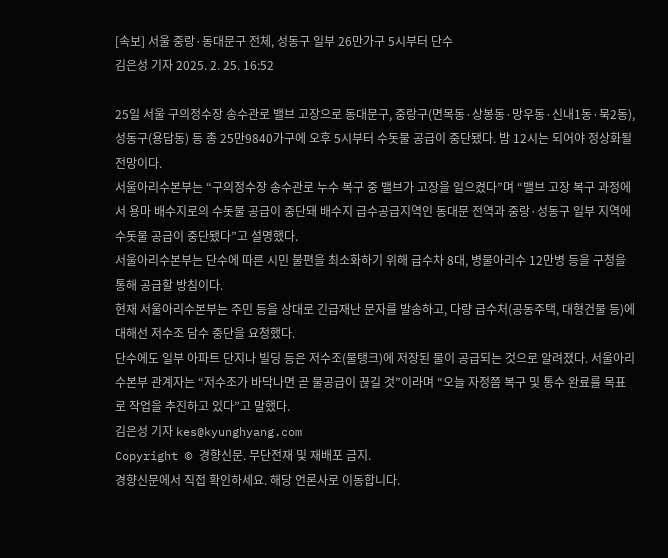[속보] 서울 중랑·동대문구 전체, 성동구 일부 26만가구 5시부터 단수
김은성 기자 2025. 2. 25. 16:52

25일 서울 구의정수장 송수관로 밸브 고장으로 동대문구, 중랑구(면목동·상봉동·망우동·신내1동·묵2동), 성동구(용답동) 등 총 25만9840가구에 오후 5시부터 수돗물 공급이 중단됐다. 밤 12시는 되어야 정상화될 전망이다.
서울아리수본부는 “구의정수장 송수관로 누수 복구 중 밸브가 고장을 일으켰다”며 “밸브 고장 복구 과정에서 용마 배수지로의 수돗물 공급이 중단돼 배수지 급수공급지역인 동대문 전역과 중랑·성동구 일부 지역에 수돗물 공급이 중단됐다”고 설명했다.
서울아리수본부는 단수에 따른 시민 불편을 최소화하기 위해 급수차 8대, 병물아리수 12만병 등을 구청을 통해 공급할 방침이다.
현재 서울아리수본부는 주민 등을 상대로 긴급재난 문자를 발송하고, 다량 급수처(공동주택, 대형건물 등)에 대해선 저수조 담수 중단을 요청했다.
단수에도 일부 아파트 단지나 빌딩 등은 저수조(물탱크)에 저장된 물이 공급되는 것으로 알려졌다. 서울아리수본부 관계자는 “저수조가 바닥나면 곧 물공급이 끊길 것”이라며 “오늘 자정쯤 복구 및 통수 완료를 목표로 작업을 추진하고 있다”고 말했다.
김은성 기자 kes@kyunghyang.com
Copyright © 경향신문. 무단전재 및 재배포 금지.
경향신문에서 직접 확인하세요. 해당 언론사로 이동합니다.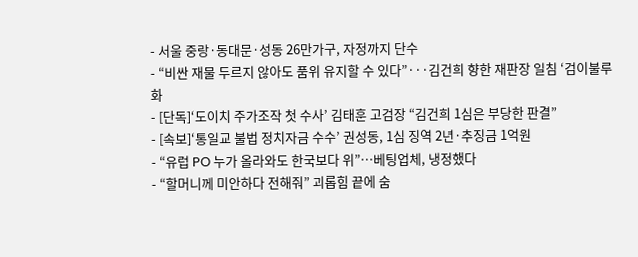- 서울 중랑·동대문·성동 26만가구, 자정까지 단수
- “비싼 재물 두르지 않아도 품위 유지할 수 있다”···김건희 향한 재판장 일침 ‘검이불루 화
- [단독]‘도이치 주가조작 첫 수사’ 김태훈 고검장 “김건희 1심은 부당한 판결”
- [속보]‘통일교 불법 정치자금 수수’ 권성동, 1심 징역 2년·추징금 1억원
- “유럽 PO 누가 올라와도 한국보다 위”…베팅업체, 냉정했다
- “할머니께 미안하다 전해줘” 괴롭힘 끝에 숨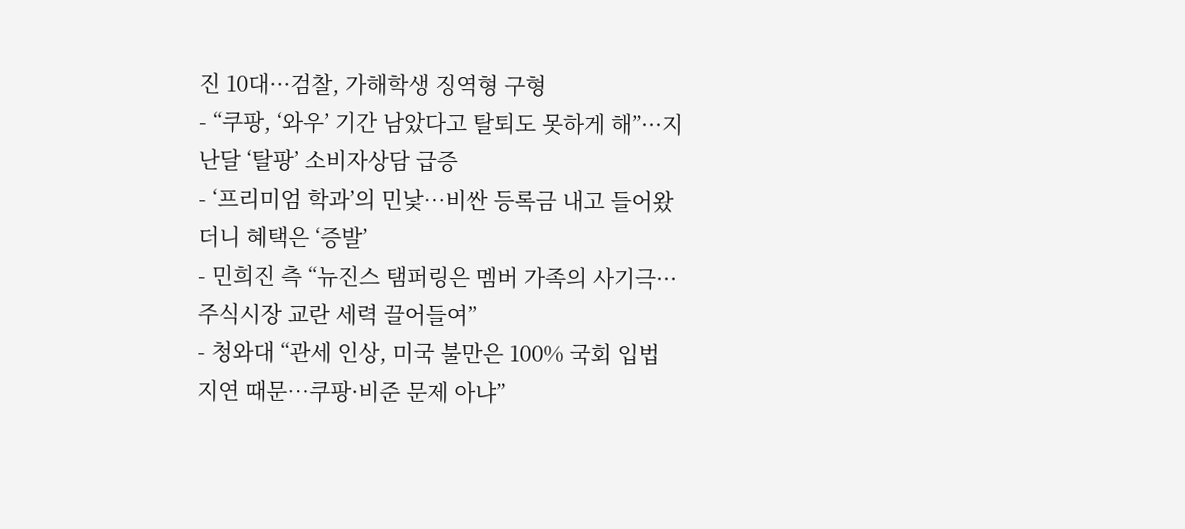진 10대···검찰, 가해학생 징역형 구형
- “쿠팡, ‘와우’ 기간 남았다고 탈퇴도 못하게 해”···지난달 ‘탈팡’ 소비자상담 급증
- ‘프리미엄 학과’의 민낯…비싼 등록금 내고 들어왔더니 혜택은 ‘증발’
- 민희진 측 “뉴진스 탬퍼링은 멤버 가족의 사기극···주식시장 교란 세력 끌어들여”
- 청와대 “관세 인상, 미국 불만은 100% 국회 입법 지연 때문…쿠팡·비준 문제 아냐”